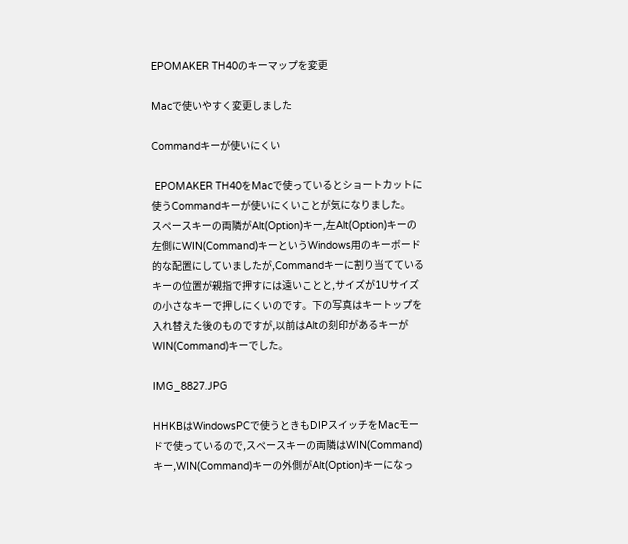EPOMAKER TH40のキーマップを変更

Macで使いやすく変更しました

Commandキーが使いにくい

 EPOMAKER TH40をMacで使っているとショートカットに使うCommandキーが使いにくいことが気になりました。
スペースキーの両隣がAlt(Option)キー,左Alt(Option)キーの左側にWIN(Command)キーというWindows用のキーボード的な配置にしていましたが,Commandキーに割り当てているキーの位置が親指で押すには遠いことと,サイズが1Uサイズの小さなキーで押しにくいのです。下の写真はキートップを入れ替えた後のものですが,以前はAltの刻印があるキーがWIN(Command)キーでした。

IMG_8827.JPG

HHKBはWindowsPCで使うときもDIPスイッチをMacモードで使っているので,スペースキーの両隣はWIN(Command)キー,WIN(Command)キーの外側がAlt(Option)キーになっ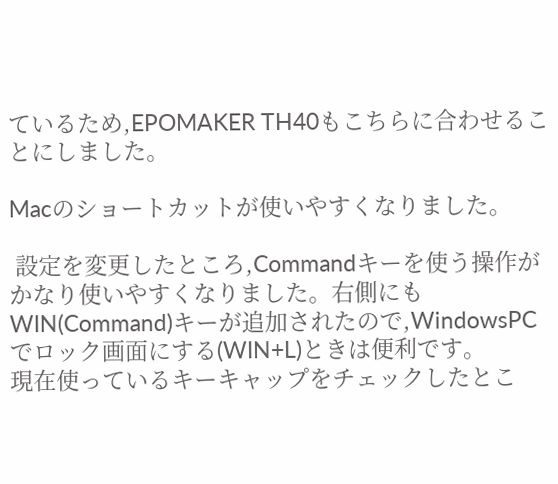ているため,EPOMAKER TH40もこちらに合わせることにしました。

Macのショートカットが使いやすくなりました。

 設定を変更したところ,Commandキーを使う操作がかなり使いやすくなりました。右側にもWIN(Command)キーが追加されたので,WindowsPCでロック画面にする(WIN+L)ときは便利です。
現在使っているキーキャップをチェックしたとこ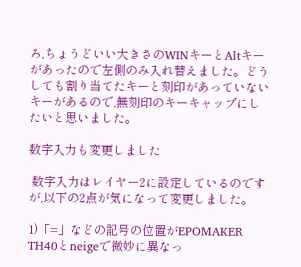ろ,ちょうどいい大きさのWINキーとAltキーがあったので左側のみ入れ替えました。どうしても割り当てたキーと刻印があっていないキーがあるので,無刻印のキーキャップにしたいと思いました。

数字入力も変更しました

 数字入力はレイヤー2に設定しているのですが,以下の2点が気になって変更しました。

1)「=」などの記号の位置がEPOMAKER TH40とneigeで微妙に異なっ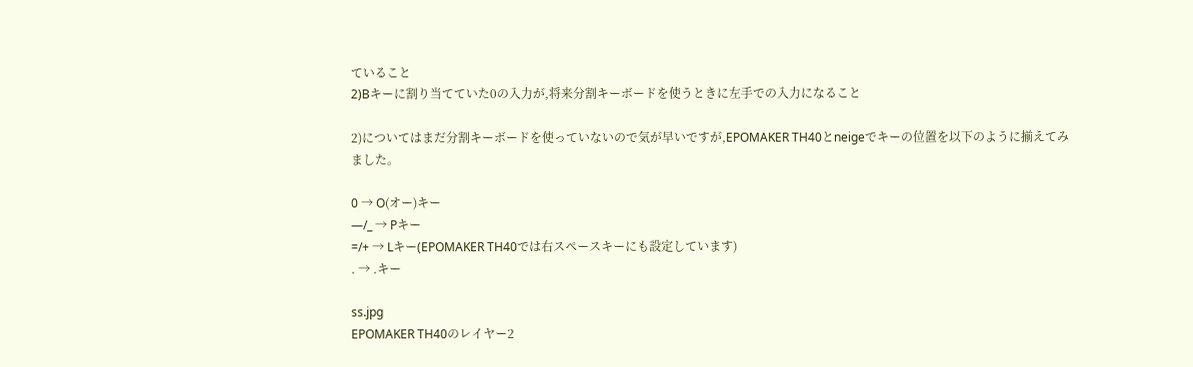ていること
2)Bキーに割り当てていた0の入力が,将来分割キーボードを使うときに左手での入力になること

2)についてはまだ分割キーボードを使っていないので気が早いですが,EPOMAKER TH40とneigeでキーの位置を以下のように揃えてみました。

0 → O(オー)キー
―/_ → Pキー
=/+ → Lキー(EPOMAKER TH40では右スペースキーにも設定しています)
. → .キー

ss.jpg
EPOMAKER TH40のレイヤー2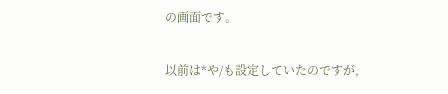の画面です。

以前は*や/も設定していたのですが,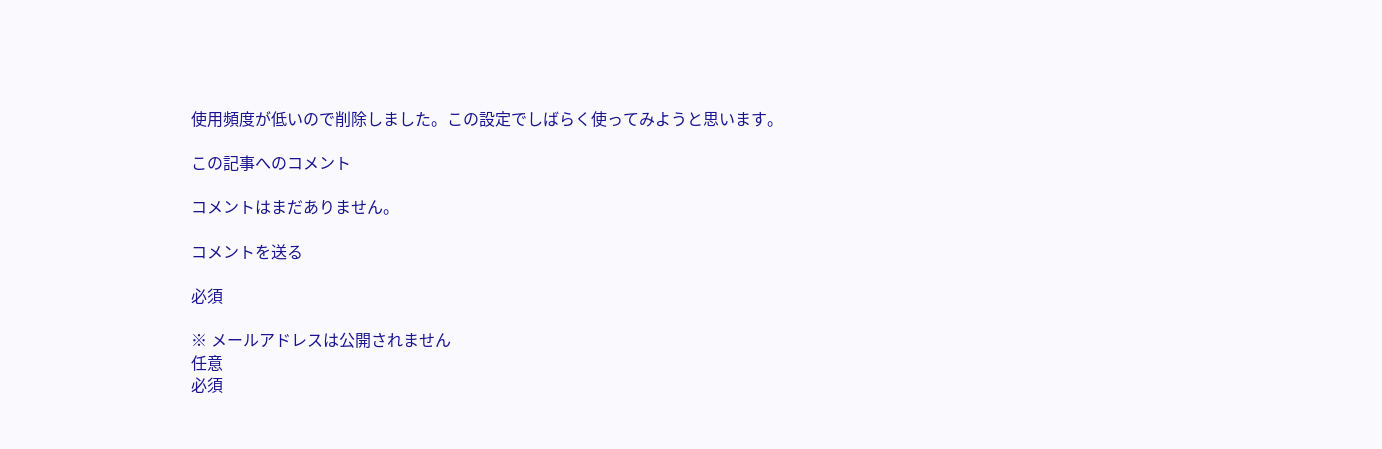使用頻度が低いので削除しました。この設定でしばらく使ってみようと思います。

この記事へのコメント

コメントはまだありません。

コメントを送る

必須

※ メールアドレスは公開されません
任意
必須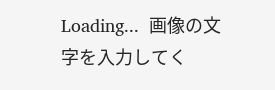Loading...  画像の文字を入力してく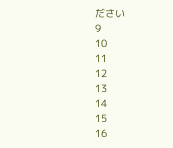ださい
9
10
11
12
13
14
15
16